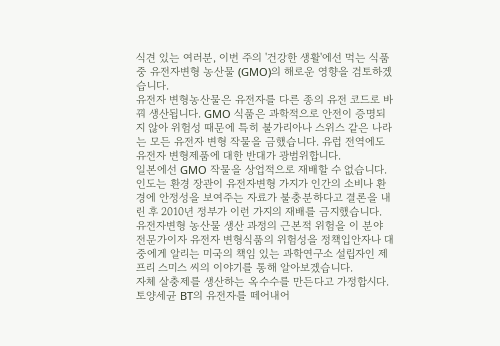식견 있는 여러분, 이번 주의 '건강한 생활'에선 먹는 식품 중 유전자변형 농산물 (GMO)의 해로운 영향을 검토하겠습니다.
유전자 변형농산물은 유전자를 다른 종의 유전 코드로 바꿔 생산됩니다. GMO 식품은 과학적으로 안전이 증명되지 않아 위험성 때문에 특히 불가리아나 스위스 같은 나라는 모든 유전자 변형 작물을 금했습니다. 유럽 전역에도 유전자 변형제품에 대한 반대가 광범위합니다.
일본에선 GMO 작물을 상업적으로 재배할 수 없습니다. 인도는 환경 장관이 유전자변형 가지가 인간의 소비나 환경에 안정성을 보여주는 자료가 불충분하다고 결론을 내린 후 2010년 정부가 이런 가지의 재배를 금지했습니다.
유전자변형 농산물 생산 과정의 근본적 위험을 이 분야 전문가이자 유전자 변형식품의 위험성을 정책입안자나 대중에게 알리는 미국의 책임 있는 과학연구소 설립자인 제프리 스미스 씨의 이야기를 통해 알아보겠습니다.
자체 살충제를 생산하는 옥수수를 만든다고 가정합시다. 토양세균 BT의 유전자를 떼어내어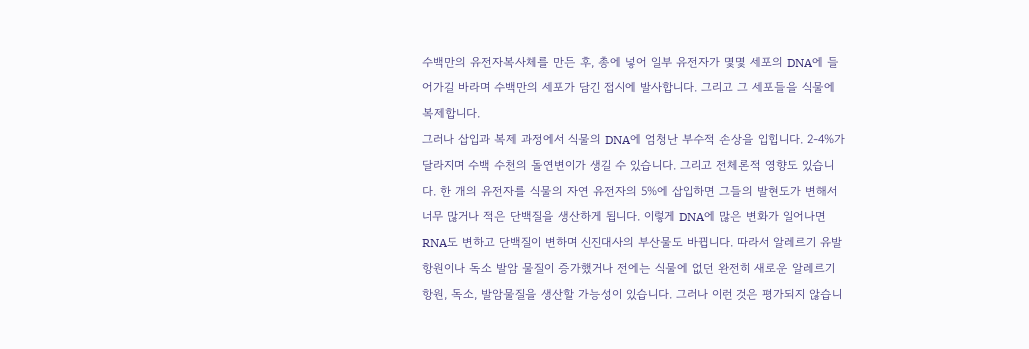수백만의 유전자복사체를 만든 후, 총에 넣어 일부 유전자가 몇몇 세포의 DNA에 들어가길 바라며 수백만의 세포가 담긴 접시에 발사합니다. 그리고 그 세포들을 식물에 복제합니다.
그러나 삽입과 복제 과정에서 식물의 DNA에 엄청난 부수적 손상을 입힙니다. 2-4%가 달라지며 수백 수천의 돌연변이가 생길 수 있습니다. 그리고 전체론적 영향도 있습니다. 한 개의 유전자를 식물의 자연 유전자의 5%에 삽입하면 그들의 발현도가 변해서 너무 많거나 적은 단백질을 생산하게 됩니다. 이렇게 DNA에 많은 변화가 일어나면 RNA도 변하고 단백질이 변하며 신진대사의 부산물도 바뀝니다. 따라서 알레르기 유발항원이나 독소 발암 물질이 증가했거나 전에는 식물에 없던 완전히 새로운 알레르기 항원, 독소, 발암물질을 생산할 가능성이 있습니다. 그러나 이런 것은 평가되지 않습니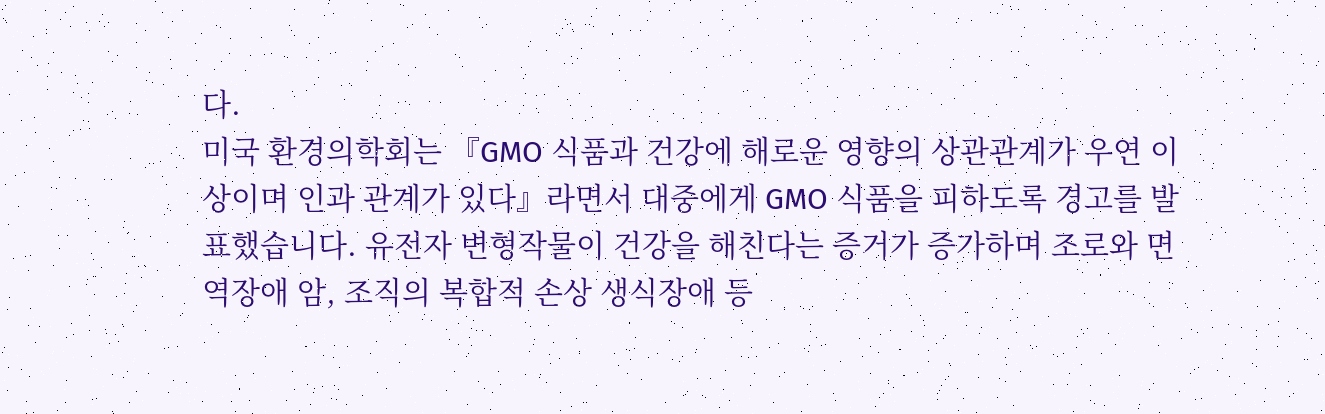다.
미국 환경의학회는 『GMO 식품과 건강에 해로운 영향의 상관관계가 우연 이상이며 인과 관계가 있다』라면서 대중에게 GMO 식품을 피하도록 경고를 발표했습니다. 유전자 변형작물이 건강을 해친다는 증거가 증가하며 조로와 면역장애 암, 조직의 복합적 손상 생식장애 등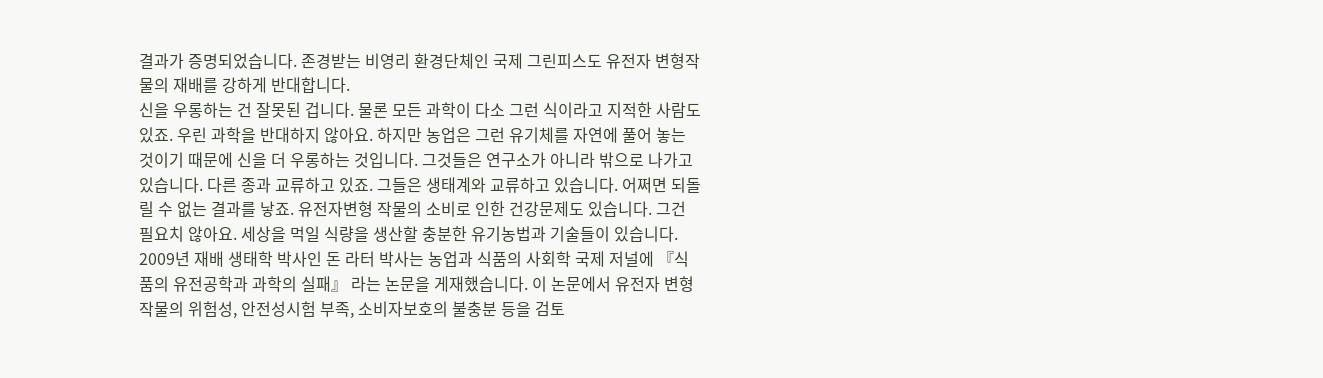결과가 증명되었습니다. 존경받는 비영리 환경단체인 국제 그린피스도 유전자 변형작물의 재배를 강하게 반대합니다.
신을 우롱하는 건 잘못된 겁니다. 물론 모든 과학이 다소 그런 식이라고 지적한 사람도 있죠. 우린 과학을 반대하지 않아요. 하지만 농업은 그런 유기체를 자연에 풀어 놓는 것이기 때문에 신을 더 우롱하는 것입니다. 그것들은 연구소가 아니라 밖으로 나가고 있습니다. 다른 종과 교류하고 있죠. 그들은 생태계와 교류하고 있습니다. 어쩌면 되돌릴 수 없는 결과를 낳죠. 유전자변형 작물의 소비로 인한 건강문제도 있습니다. 그건 필요치 않아요. 세상을 먹일 식량을 생산할 충분한 유기농법과 기술들이 있습니다.
2009년 재배 생태학 박사인 돈 라터 박사는 농업과 식품의 사회학 국제 저널에 『식품의 유전공학과 과학의 실패』 라는 논문을 게재했습니다. 이 논문에서 유전자 변형작물의 위험성, 안전성시험 부족, 소비자보호의 불충분 등을 검토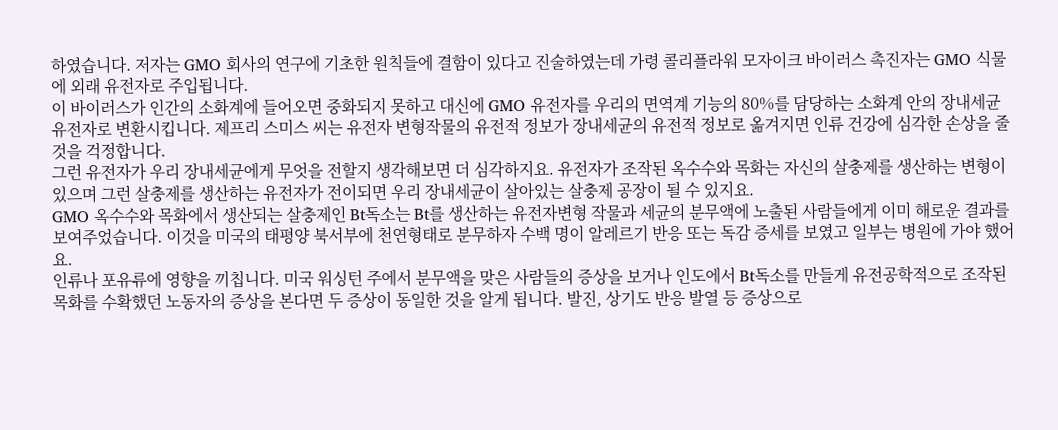하였습니다. 저자는 GMO 회사의 연구에 기초한 원칙들에 결함이 있다고 진술하였는데 가령 콜리플라워 모자이크 바이러스 촉진자는 GMO 식물에 외래 유전자로 주입됩니다.
이 바이러스가 인간의 소화계에 들어오면 중화되지 못하고 대신에 GMO 유전자를 우리의 면역계 기능의 80%를 담당하는 소화계 안의 장내세균 유전자로 변환시킵니다. 제프리 스미스 씨는 유전자 변형작물의 유전적 정보가 장내세균의 유전적 정보로 옮겨지면 인류 건강에 심각한 손상을 줄 것을 걱정합니다.
그런 유전자가 우리 장내세균에게 무엇을 전할지 생각해보면 더 심각하지요. 유전자가 조작된 옥수수와 목화는 자신의 살충제를 생산하는 변형이 있으며 그런 살충제를 생산하는 유전자가 전이되면 우리 장내세균이 살아있는 살충제 공장이 될 수 있지요.
GMO 옥수수와 목화에서 생산되는 살충제인 Bt독소는 Bt를 생산하는 유전자변형 작물과 세균의 분무액에 노출된 사람들에게 이미 해로운 결과를 보여주었습니다. 이것을 미국의 태평양 북서부에 천연형태로 분무하자 수백 명이 알레르기 반응 또는 독감 증세를 보였고 일부는 병원에 가야 했어요.
인류나 포유류에 영향을 끼칩니다. 미국 워싱턴 주에서 분무액을 맞은 사람들의 증상을 보거나 인도에서 Bt독소를 만들게 유전공학적으로 조작된 목화를 수확했던 노동자의 증상을 본다면 두 증상이 동일한 것을 알게 됩니다. 발진, 상기도 반응 발열 등 증상으로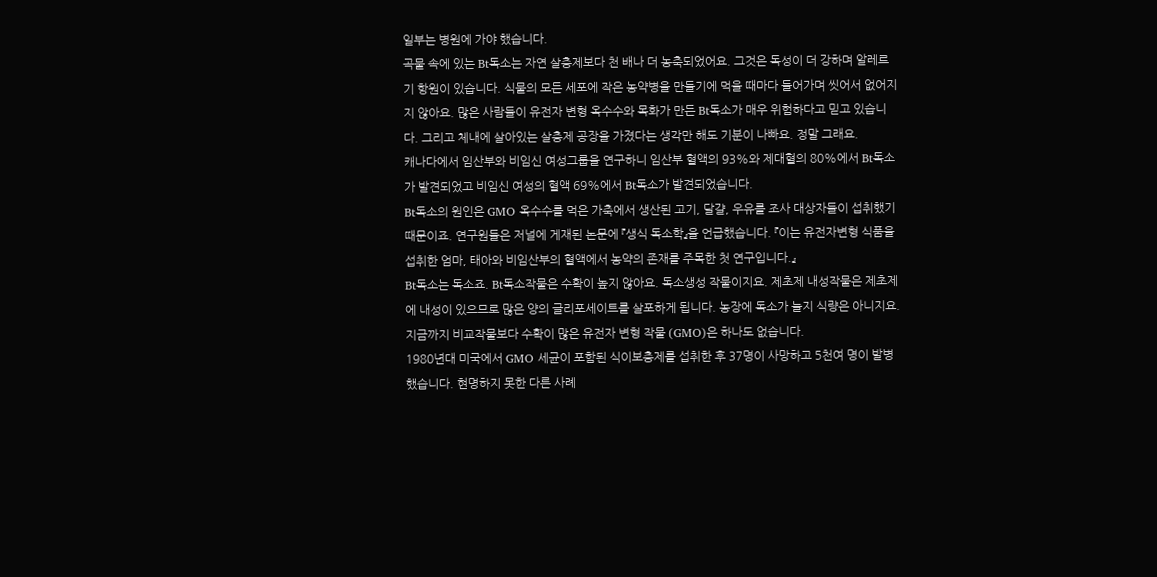일부는 병원에 가야 했습니다.
곡물 속에 있는 Bt독소는 자연 살충제보다 천 배나 더 농축되었어요. 그것은 독성이 더 강하며 알레르기 항원이 있습니다. 식물의 모든 세포에 작은 농약병을 만들기에 먹을 때마다 들어가며 씻어서 없어지지 않아요. 많은 사람들이 유전자 변형 옥수수와 목화가 만든 Bt독소가 매우 위험하다고 믿고 있습니다. 그리고 체내에 살아있는 살충제 공장을 가졌다는 생각만 해도 기분이 나빠요. 정말 그래요.
캐나다에서 임산부와 비임신 여성그룹을 연구하니 임산부 혈액의 93%와 제대혈의 80%에서 Bt독소가 발견되었고 비임신 여성의 혈액 69%에서 Bt독소가 발견되었습니다.
Bt독소의 원인은 GMO 옥수수를 먹은 가축에서 생산된 고기, 달걀, 우유를 조사 대상자들이 섭취했기 때문이죠. 연구원들은 저널에 게재된 논문에 『생식 독소학』을 언급했습니다. 『이는 유전자변형 식품을 섭취한 엄마, 태아와 비임산부의 혈액에서 농약의 존재를 주목한 첫 연구입니다.』
Bt독소는 독소죠. Bt독소작물은 수확이 높지 않아요. 독소생성 작물이지요. 제초제 내성작물은 제초제에 내성이 있으므로 많은 양의 글리포세이트를 살포하게 됩니다. 농장에 독소가 늘지 식량은 아니지요. 지금까지 비교작물보다 수확이 많은 유전자 변형 작물 (GMO)은 하나도 없습니다.
1980년대 미국에서 GMO 세균이 포함된 식이보충제를 섭취한 후 37명이 사망하고 5천여 명이 발병했습니다. 현명하지 못한 다른 사례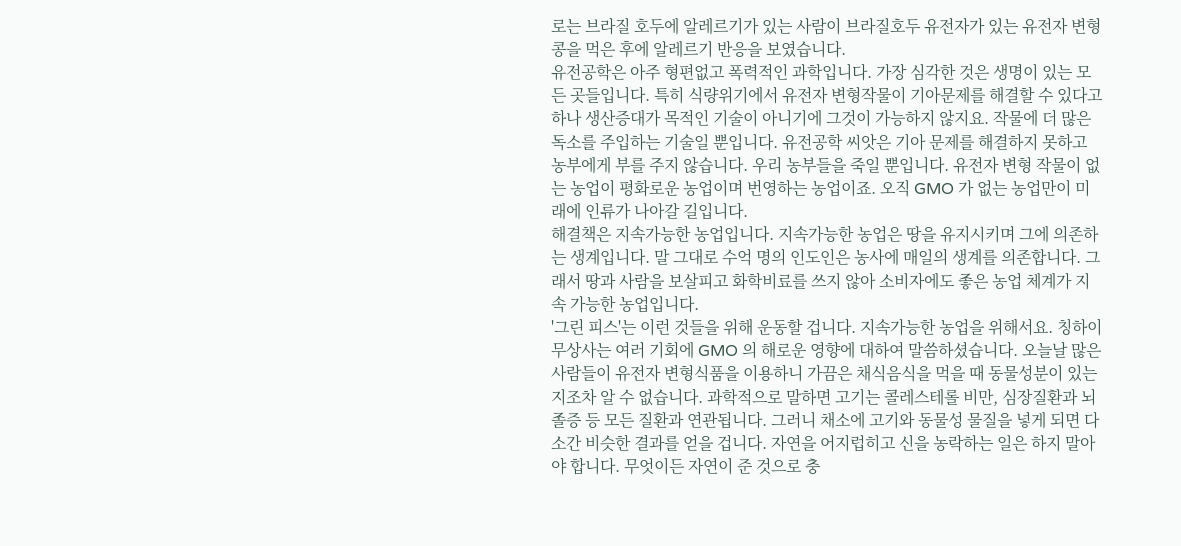로는 브라질 호두에 알레르기가 있는 사람이 브라질호두 유전자가 있는 유전자 변형 콩을 먹은 후에 알레르기 반응을 보였습니다.
유전공학은 아주 형편없고 폭력적인 과학입니다. 가장 심각한 것은 생명이 있는 모든 곳들입니다. 특히 식량위기에서 유전자 변형작물이 기아문제를 해결할 수 있다고 하나 생산증대가 목적인 기술이 아니기에 그것이 가능하지 않지요. 작물에 더 많은 독소를 주입하는 기술일 뿐입니다. 유전공학 씨앗은 기아 문제를 해결하지 못하고 농부에게 부를 주지 않습니다. 우리 농부들을 죽일 뿐입니다. 유전자 변형 작물이 없는 농업이 평화로운 농업이며 번영하는 농업이죠. 오직 GMO 가 없는 농업만이 미래에 인류가 나아갈 길입니다.
해결책은 지속가능한 농업입니다. 지속가능한 농업은 땅을 유지시키며 그에 의존하는 생계입니다. 말 그대로 수억 명의 인도인은 농사에 매일의 생계를 의존합니다. 그래서 땅과 사람을 보살피고 화학비료를 쓰지 않아 소비자에도 좋은 농업 체계가 지속 가능한 농업입니다.
'그린 피스'는 이런 것들을 위해 운동할 겁니다. 지속가능한 농업을 위해서요. 칭하이 무상사는 여러 기회에 GMO 의 해로운 영향에 대하여 말씀하셨습니다. 오늘날 많은 사람들이 유전자 변형식품을 이용하니 가끔은 채식음식을 먹을 때 동물성분이 있는지조차 알 수 없습니다. 과학적으로 말하면 고기는 콜레스테롤 비만, 심장질환과 뇌졸증 등 모든 질환과 연관됩니다. 그러니 채소에 고기와 동물성 물질을 넣게 되면 다소간 비슷한 결과를 얻을 겁니다. 자연을 어지럽히고 신을 농락하는 일은 하지 말아야 합니다. 무엇이든 자연이 준 것으로 충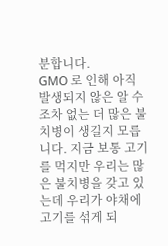분합니다.
GMO 로 인해 아직 발생되지 않은 알 수 조차 없는 더 많은 불치병이 생길지 모릅니다. 지금 보통 고기를 먹지만 우리는 많은 불치병을 갖고 있는데 우리가 야채에 고기를 섞게 되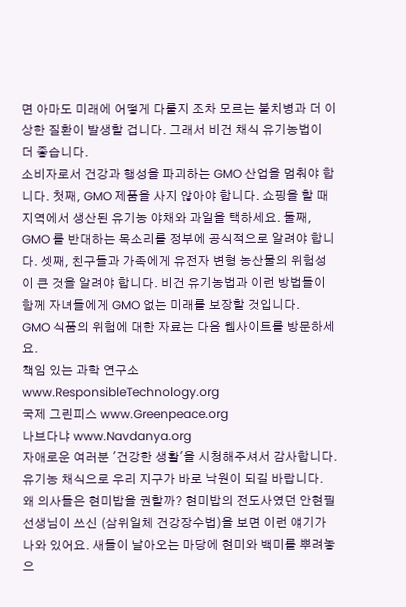면 아마도 미래에 어떻게 다룰지 조차 모르는 불치병과 더 이상한 질환이 발생할 겁니다. 그래서 비건 채식 유기농법이 더 좋습니다.
소비자로서 건강과 행성을 파괴하는 GMO 산업을 멈춰야 합니다. 첫째, GMO 제품을 사지 않아야 합니다. 쇼핑을 할 때 지역에서 생산된 유기농 야채와 과일을 택하세요. 둘째, GMO 를 반대하는 목소리를 정부에 공식적으로 알려야 합니다. 셋째, 친구들과 가족에게 유전자 변형 농산물의 위험성이 큰 것을 알려야 합니다. 비건 유기농법과 이런 방법들이 함께 자녀들에게 GMO 없는 미래를 보장할 것입니다.
GMO 식품의 위험에 대한 자료는 다음 웹사이트를 방문하세요.
책임 있는 과학 연구소 www.ResponsibleTechnology.org
국제 그린피스 www.Greenpeace.org
나브다냐 www.Navdanya.org
자애로운 여러분 '건강한 생활'을 시청해주셔서 감사합니다. 유기농 채식으로 우리 지구가 바로 낙원이 되길 바랍니다.
왜 의사들은 현미밥을 권할까? 현미밥의 전도사였던 안현필 선생님이 쓰신 (삼위일체 건강장수법)을 보면 이런 얘기가 나와 있어요. 새들이 날아오는 마당에 현미와 백미를 뿌려놓으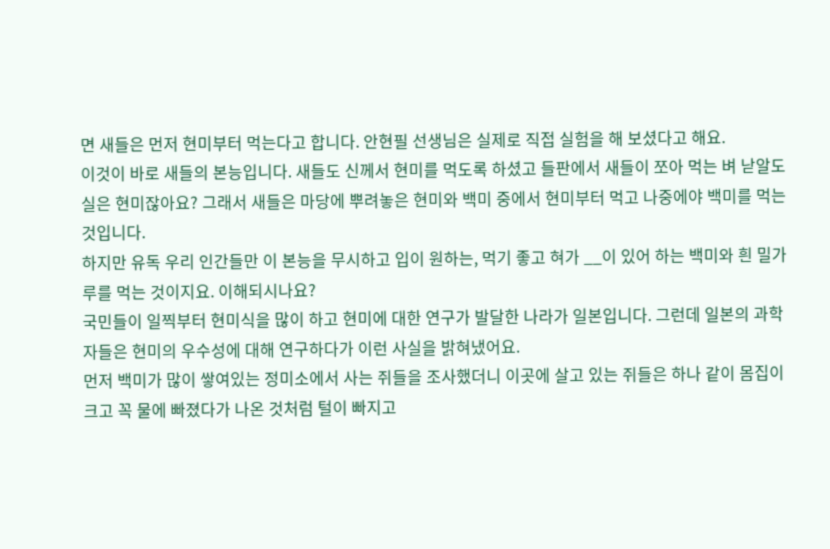면 새들은 먼저 현미부터 먹는다고 합니다. 안현필 선생님은 실제로 직접 실험을 해 보셨다고 해요.
이것이 바로 새들의 본능입니다. 새들도 신께서 현미를 먹도록 하셨고 들판에서 새들이 쪼아 먹는 벼 낟알도 실은 현미잖아요? 그래서 새들은 마당에 뿌려놓은 현미와 백미 중에서 현미부터 먹고 나중에야 백미를 먹는 것입니다.
하지만 유독 우리 인간들만 이 본능을 무시하고 입이 원하는, 먹기 좋고 혀가 __이 있어 하는 백미와 흰 밀가루를 먹는 것이지요. 이해되시나요?
국민들이 일찍부터 현미식을 많이 하고 현미에 대한 연구가 발달한 나라가 일본입니다. 그런데 일본의 과학자들은 현미의 우수성에 대해 연구하다가 이런 사실을 밝혀냈어요.
먼저 백미가 많이 쌓여있는 정미소에서 사는 쥐들을 조사했더니 이곳에 살고 있는 쥐들은 하나 같이 몸집이 크고 꼭 물에 빠졌다가 나온 것처럼 털이 빠지고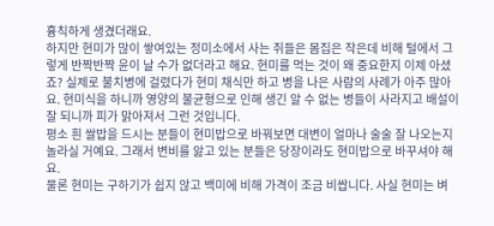흉칙하게 생겼더래요.
하지만 현미가 많이 쌓여있는 정미소에서 사는 쥐들은 몸집은 작은데 비해 털에서 그렇게 반짝반짝 윤이 날 수가 없더라고 해요. 현미를 먹는 것이 왜 중요한지 이제 아셨죠? 실제로 불치병에 걸렸다가 현미 채식만 하고 병을 나은 사람의 사례가 아주 많아요. 현미식을 하니까 영양의 불균형으로 인해 생긴 알 수 없는 병들이 사라지고 배설이 잘 되니까 피가 맑아져서 그런 것입니다.
평소 흰 쌀밥을 드시는 분들이 현미밥으로 바꿔보면 대변이 얼마나 술술 잘 나오는지 놀라실 거예요. 그래서 변비를 앓고 있는 분들은 당장이라도 현미밥으로 바꾸셔야 해요.
물론 현미는 구하기가 쉽지 않고 백미에 비해 가격이 조금 비쌉니다. 사실 현미는 벼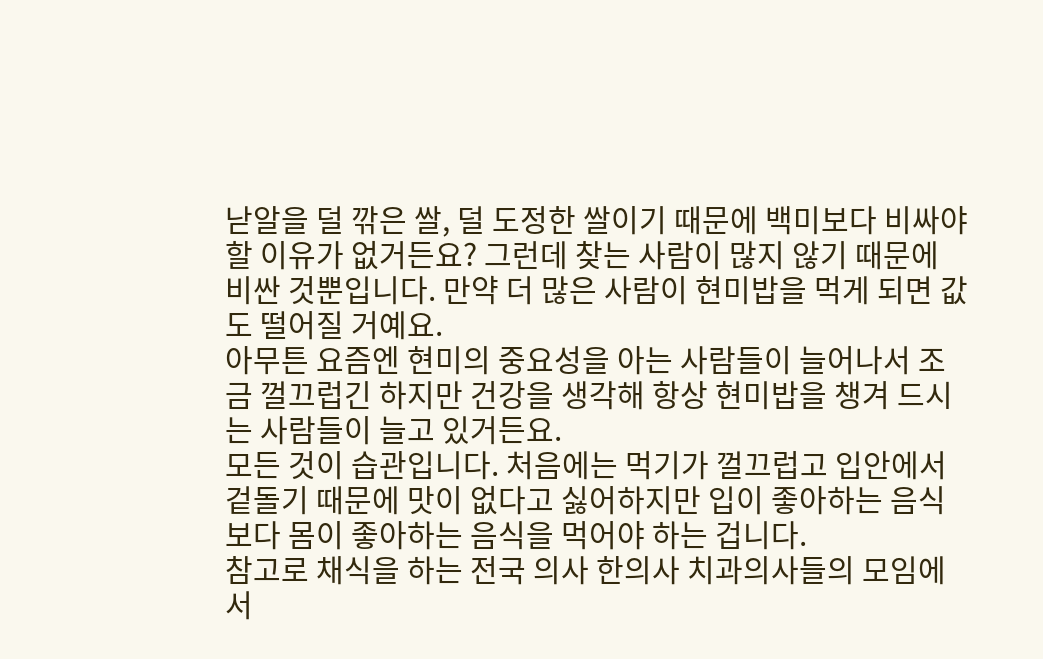낟알을 덜 깎은 쌀, 덜 도정한 쌀이기 때문에 백미보다 비싸야 할 이유가 없거든요? 그런데 찾는 사람이 많지 않기 때문에 비싼 것뿐입니다. 만약 더 많은 사람이 현미밥을 먹게 되면 값도 떨어질 거예요.
아무튼 요즘엔 현미의 중요성을 아는 사람들이 늘어나서 조금 껄끄럽긴 하지만 건강을 생각해 항상 현미밥을 챙겨 드시는 사람들이 늘고 있거든요.
모든 것이 습관입니다. 처음에는 먹기가 껄끄럽고 입안에서 겉돌기 때문에 맛이 없다고 싫어하지만 입이 좋아하는 음식보다 몸이 좋아하는 음식을 먹어야 하는 겁니다.
참고로 채식을 하는 전국 의사 한의사 치과의사들의 모임에서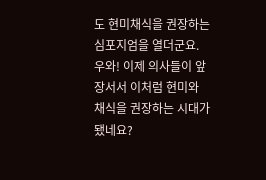도 현미채식을 권장하는 심포지엄을 열더군요. 우와! 이제 의사들이 앞장서서 이처럼 현미와 채식을 권장하는 시대가 됐네요?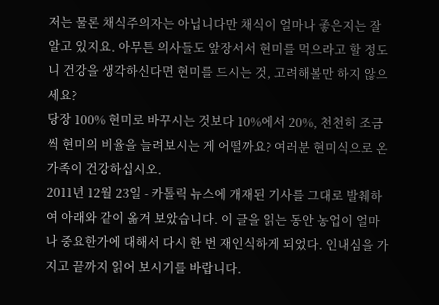저는 물론 채식주의자는 아닙니다만 채식이 얼마나 좋은지는 잘 알고 있지요. 아무튼 의사들도 앞장서서 현미를 먹으라고 할 정도니 건강을 생각하신다면 현미를 드시는 것, 고려해볼만 하지 않으세요?
당장 100% 현미로 바꾸시는 것보다 10%에서 20%, 천천히 조금씩 현미의 비율을 늘려보시는 게 어떨까요? 여러분 현미식으로 온 가족이 건강하십시오.
2011년 12월 23일 - 카톨릭 뉴스에 개재된 기사를 그대로 발췌하여 아래와 같이 옮겨 보았습니다. 이 글을 읽는 동안 농업이 얼마나 중요한가에 대해서 다시 한 번 재인식하게 되었다. 인내심을 가지고 끝까지 읽어 보시기를 바랍니다.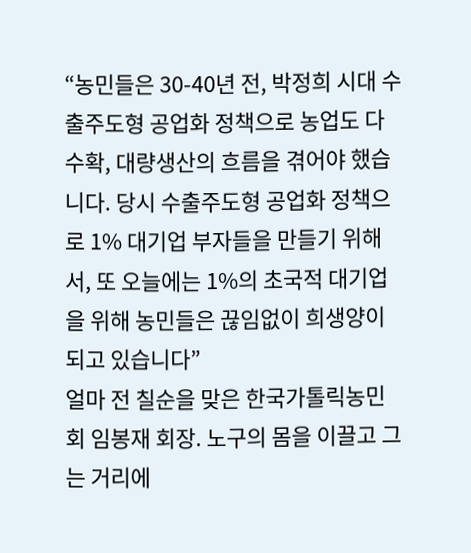“농민들은 30-40년 전, 박정희 시대 수출주도형 공업화 정책으로 농업도 다수확, 대량생산의 흐름을 겪어야 했습니다. 당시 수출주도형 공업화 정책으로 1% 대기업 부자들을 만들기 위해서, 또 오늘에는 1%의 초국적 대기업을 위해 농민들은 끊임없이 희생양이 되고 있습니다”
얼마 전 칠순을 맞은 한국가톨릭농민회 임봉재 회장. 노구의 몸을 이끌고 그는 거리에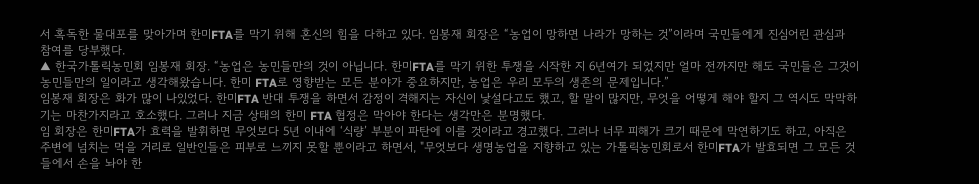서 혹독한 물대포를 맞아가며 한미FTA를 막기 위해 혼신의 힘을 다하고 있다. 임봉재 회장은 “농업이 망하면 나라가 망하는 것”이라며 국민들에게 진심어린 관심과 참여를 당부했다.
▲ 한국가톨릭농민회 임봉재 회장. “농업은 농민들만의 것이 아닙니다. 한미FTA를 막기 위한 투쟁을 시작한 지 6년여가 되었지만 얼마 전까지만 해도 국민들은 그것이 농민들만의 일이라고 생각해왔습니다. 한미 FTA로 영향받는 모든 분야가 중요하지만, 농업은 우리 모두의 생존의 문제입니다.”
임봉재 회장은 화가 많이 나있었다. 한미FTA 반대 투쟁을 하면서 감정이 격해지는 자신이 낯설다고도 했고, 할 말이 많지만, 무엇을 어떻게 해야 할지 그 역시도 막막하기는 마찬가지라고 호소했다. 그러나 지금 상태의 한미 FTA 협정은 막아야 한다는 생각만은 분명했다.
임 회장은 한미FTA가 효력을 발휘하면 무엇보다 5년 이내에 ‘식량’ 부분이 파탄에 이를 것이라고 경고했다. 그러나 너무 피해가 크기 때문에 막연하기도 하고, 아직은 주변에 넘치는 먹을 거리로 일반인들은 피부로 느끼지 못할 뿐이라고 하면서, "무엇보다 생명농업을 지향하고 있는 가톨릭농민회로서 한미FTA가 발효되면 그 모든 것들에서 손을 놔야 한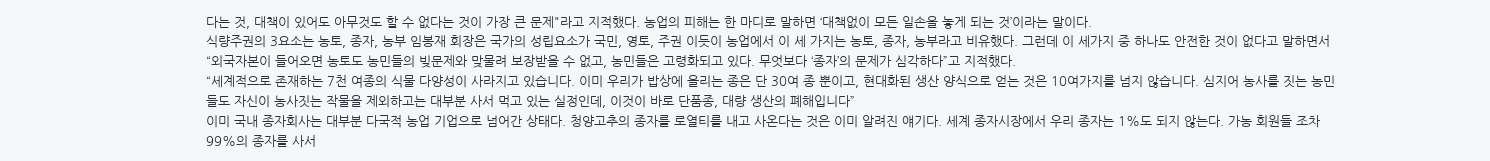다는 것, 대책이 있어도 아무것도 할 수 없다는 것이 가장 큰 문제"라고 지적했다. 농업의 피해는 한 마디로 말하면 ‘대책없이 모든 일손을 놓게 되는 것’이라는 말이다.
식량주권의 3요소는 농토, 종자, 농부 임봉재 회장은 국가의 성립요소가 국민, 영토, 주권 이듯이 농업에서 이 세 가지는 농토, 종자, 농부라고 비유했다. 그런데 이 세가지 중 하나도 안전한 것이 없다고 말하면서 “외국자본이 들어오면 농토도 농민들의 빚문제와 맞물려 보장받을 수 없고, 농민들은 고령화되고 있다. 무엇보다 ‘종자’의 문제가 심각하다”고 지적했다.
“세계적으로 존재하는 7천 여종의 식물 다양성이 사라지고 있습니다. 이미 우리가 밥상에 올리는 종은 단 30여 종 뿐이고, 현대화된 생산 양식으로 얻는 것은 10여가지를 넘지 않습니다. 심지어 농사를 짓는 농민들도 자신이 농사짓는 작물을 제외하고는 대부분 사서 먹고 있는 실정인데, 이것이 바로 단품종, 대량 생산의 폐해입니다”
이미 국내 종자회사는 대부분 다국적 농업 기업으로 넘어간 상태다. 청양고추의 종자를 로열티를 내고 사온다는 것은 이미 알려진 얘기다. 세계 종자시장에서 우리 종자는 1%도 되지 않는다. 가농 회원들 조차 99%의 종자를 사서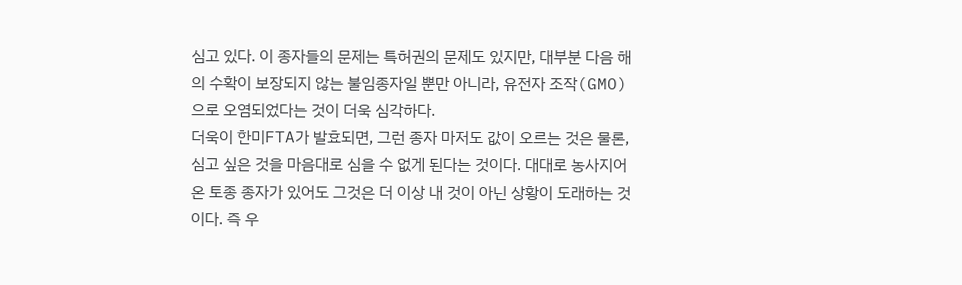심고 있다. 이 종자들의 문제는 특허권의 문제도 있지만, 대부분 다음 해의 수확이 보장되지 않는 불임종자일 뿐만 아니라, 유전자 조작(GMO)으로 오염되었다는 것이 더욱 심각하다.
더욱이 한미FTA가 발효되면, 그런 종자 마저도 값이 오르는 것은 물론, 심고 싶은 것을 마음대로 심을 수 없게 된다는 것이다. 대대로 농사지어온 토종 종자가 있어도 그것은 더 이상 내 것이 아닌 상황이 도래하는 것이다. 즉 우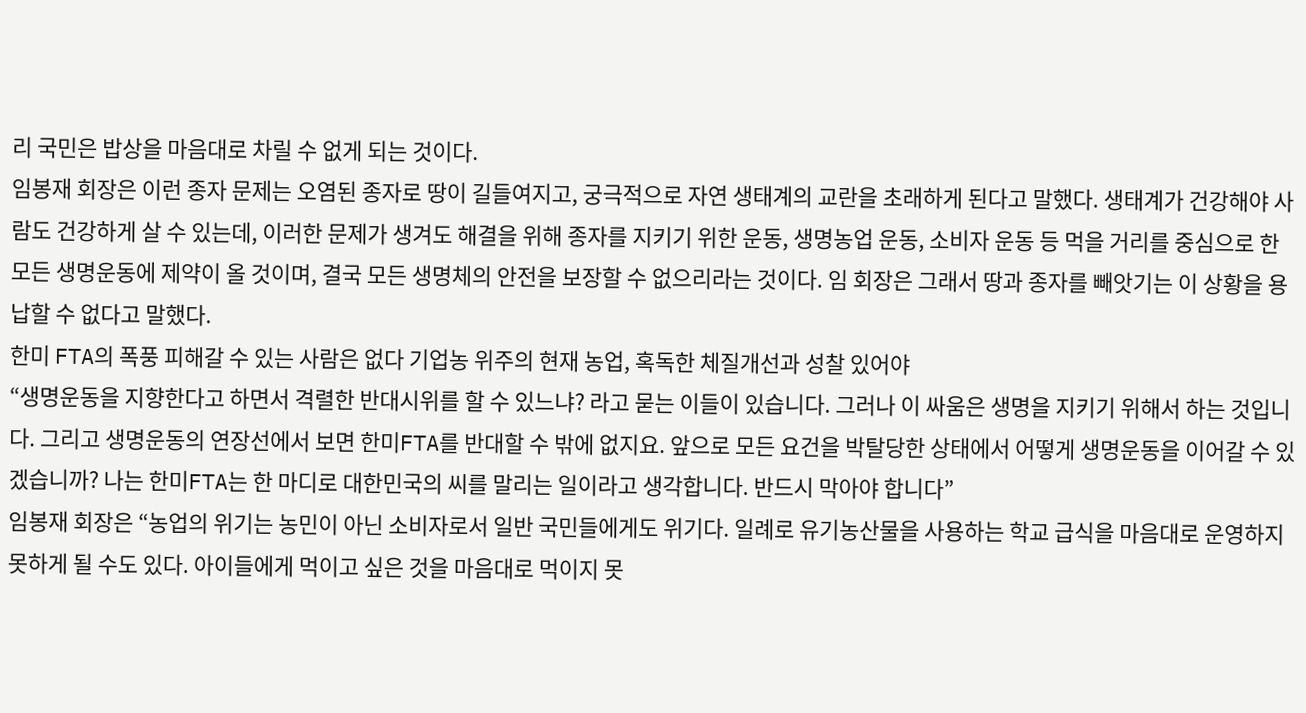리 국민은 밥상을 마음대로 차릴 수 없게 되는 것이다.
임봉재 회장은 이런 종자 문제는 오염된 종자로 땅이 길들여지고, 궁극적으로 자연 생태계의 교란을 초래하게 된다고 말했다. 생태계가 건강해야 사람도 건강하게 살 수 있는데, 이러한 문제가 생겨도 해결을 위해 종자를 지키기 위한 운동, 생명농업 운동, 소비자 운동 등 먹을 거리를 중심으로 한 모든 생명운동에 제약이 올 것이며, 결국 모든 생명체의 안전을 보장할 수 없으리라는 것이다. 임 회장은 그래서 땅과 종자를 빼앗기는 이 상황을 용납할 수 없다고 말했다.
한미 FTA의 폭풍 피해갈 수 있는 사람은 없다 기업농 위주의 현재 농업, 혹독한 체질개선과 성찰 있어야
“생명운동을 지향한다고 하면서 격렬한 반대시위를 할 수 있느냐? 라고 묻는 이들이 있습니다. 그러나 이 싸움은 생명을 지키기 위해서 하는 것입니다. 그리고 생명운동의 연장선에서 보면 한미FTA를 반대할 수 밖에 없지요. 앞으로 모든 요건을 박탈당한 상태에서 어떻게 생명운동을 이어갈 수 있겠습니까? 나는 한미FTA는 한 마디로 대한민국의 씨를 말리는 일이라고 생각합니다. 반드시 막아야 합니다”
임봉재 회장은 “농업의 위기는 농민이 아닌 소비자로서 일반 국민들에게도 위기다. 일례로 유기농산물을 사용하는 학교 급식을 마음대로 운영하지 못하게 될 수도 있다. 아이들에게 먹이고 싶은 것을 마음대로 먹이지 못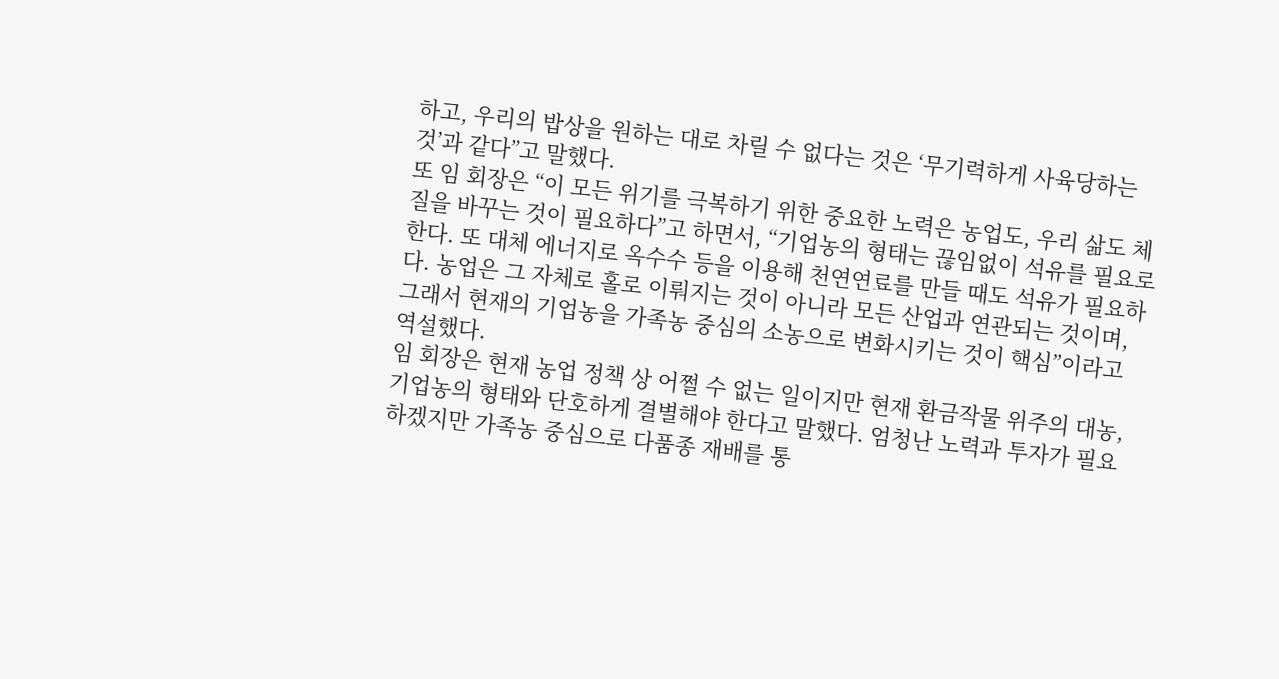하고, 우리의 밥상을 원하는 대로 차릴 수 없다는 것은 ‘무기력하게 사육당하는 것’과 같다”고 말했다.
또 임 회장은 “이 모든 위기를 극복하기 위한 중요한 노력은 농업도, 우리 삶도 체질을 바꾸는 것이 필요하다”고 하면서, “기업농의 형태는 끊임없이 석유를 필요로 한다. 또 대체 에너지로 옥수수 등을 이용해 천연연료를 만들 때도 석유가 필요하다. 농업은 그 자체로 홀로 이뤄지는 것이 아니라 모든 산업과 연관되는 것이며, 그래서 현재의 기업농을 가족농 중심의 소농으로 변화시키는 것이 핵심”이라고 역설했다.
임 회장은 현재 농업 정책 상 어쩔 수 없는 일이지만 현재 환금작물 위주의 대농, 기업농의 형태와 단호하게 결별해야 한다고 말했다. 엄청난 노력과 투자가 필요하겠지만 가족농 중심으로 다품종 재배를 통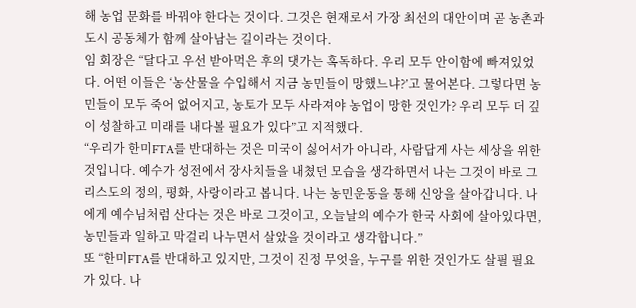해 농업 문화를 바꿔야 한다는 것이다. 그것은 현재로서 가장 최선의 대안이며 곧 농촌과 도시 공동체가 함께 살아남는 길이라는 것이다.
임 회장은 “달다고 우선 받아먹은 후의 댓가는 혹독하다. 우리 모두 안이함에 빠져있었다. 어떤 이들은 ‘농산물을 수입해서 지금 농민들이 망했느냐?’고 물어본다. 그렇다면 농민들이 모두 죽어 없어지고, 농토가 모두 사라져야 농업이 망한 것인가? 우리 모두 더 깊이 성찰하고 미래를 내다볼 필요가 있다”고 지적했다.
“우리가 한미FTA를 반대하는 것은 미국이 싫어서가 아니라, 사람답게 사는 세상을 위한 것입니다. 예수가 성전에서 장사치들을 내쳤던 모습을 생각하면서 나는 그것이 바로 그리스도의 정의, 평화, 사랑이라고 봅니다. 나는 농민운동을 통해 신앙을 살아갑니다. 나에게 예수님처럼 산다는 것은 바로 그것이고, 오늘날의 예수가 한국 사회에 살아있다면, 농민들과 일하고 막걸리 나누면서 살았을 것이라고 생각합니다.”
또 “한미FTA를 반대하고 있지만, 그것이 진정 무엇을, 누구를 위한 것인가도 살필 필요가 있다. 나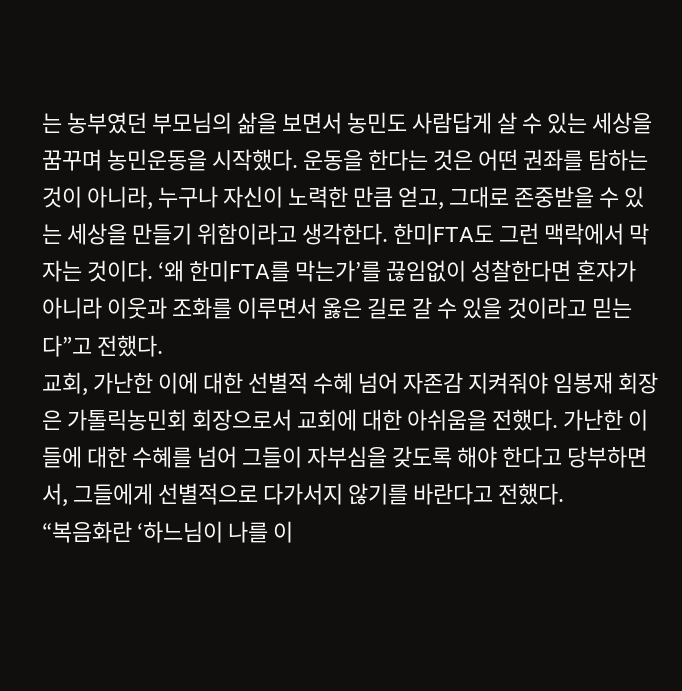는 농부였던 부모님의 삶을 보면서 농민도 사람답게 살 수 있는 세상을 꿈꾸며 농민운동을 시작했다. 운동을 한다는 것은 어떤 권좌를 탐하는 것이 아니라, 누구나 자신이 노력한 만큼 얻고, 그대로 존중받을 수 있는 세상을 만들기 위함이라고 생각한다. 한미FTA도 그런 맥락에서 막자는 것이다. ‘왜 한미FTA를 막는가’를 끊임없이 성찰한다면 혼자가 아니라 이웃과 조화를 이루면서 옳은 길로 갈 수 있을 것이라고 믿는다”고 전했다.
교회, 가난한 이에 대한 선별적 수혜 넘어 자존감 지켜줘야 임봉재 회장은 가톨릭농민회 회장으로서 교회에 대한 아쉬움을 전했다. 가난한 이들에 대한 수혜를 넘어 그들이 자부심을 갖도록 해야 한다고 당부하면서, 그들에게 선별적으로 다가서지 않기를 바란다고 전했다.
“복음화란 ‘하느님이 나를 이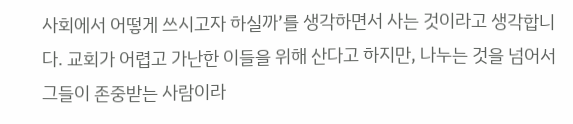사회에서 어떻게 쓰시고자 하실까’를 생각하면서 사는 것이라고 생각합니다. 교회가 어렵고 가난한 이들을 위해 산다고 하지만, 나누는 것을 넘어서 그들이 존중받는 사람이라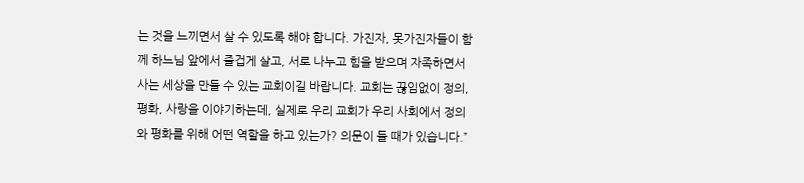는 것을 느끼면서 살 수 있도록 해야 합니다. 가진자, 못가진자들이 함께 하느님 앞에서 즐겁게 살고, 서로 나누고 힘을 받으며 자족하면서 사는 세상을 만들 수 있는 교회이길 바랍니다. 교회는 끊임없이 정의, 평화, 사랑을 이야기하는데, 실제로 우리 교회가 우리 사회에서 정의와 평화를 위해 어떤 역할을 하고 있는가? 의문이 들 때가 있습니다.”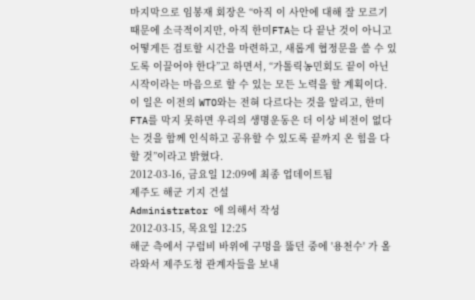마지막으로 임봉재 회장은 “아직 이 사안에 대해 잘 모르기 때문에 소극적이지만, 아직 한미FTA는 다 끝난 것이 아니고 어떻게든 검토할 시간을 마련하고, 새롭게 협정문을 쓸 수 있도록 이끌어야 한다”고 하면서, “가톨릭농민회도 끝이 아닌 시작이라는 마음으로 할 수 있는 모든 노력을 할 계획이다. 이 일은 이전의 WTO와는 전혀 다르다는 것을 알리고, 한미FTA를 막지 못하면 우리의 생명운동은 더 이상 비전이 없다는 것을 함께 인식하고 공유할 수 있도록 끝까지 온 힘을 다할 것”이라고 밝혔다.
2012-03-16, 금요일 12:09에 최종 업데이트됨
제주도 해군 기지 건설
Administrator 에 의해서 작성
2012-03-15, 목요일 12:25
해군 측에서 구럼비 바위에 구멍을 뚫던 중에 '용천수' 가 올라와서 제주도청 관계자들을 보내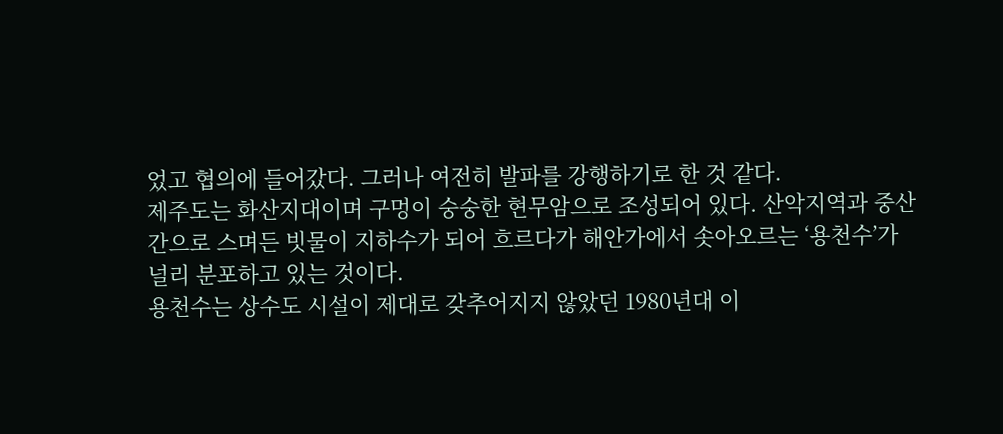었고 협의에 들어갔다. 그러나 여전히 발파를 강행하기로 한 것 같다.
제주도는 화산지대이며 구멍이 숭숭한 현무암으로 조성되어 있다. 산악지역과 중산간으로 스며든 빗물이 지하수가 되어 흐르다가 해안가에서 솟아오르는 ‘용천수’가 널리 분포하고 있는 것이다.
용천수는 상수도 시설이 제대로 갖추어지지 않았던 1980년대 이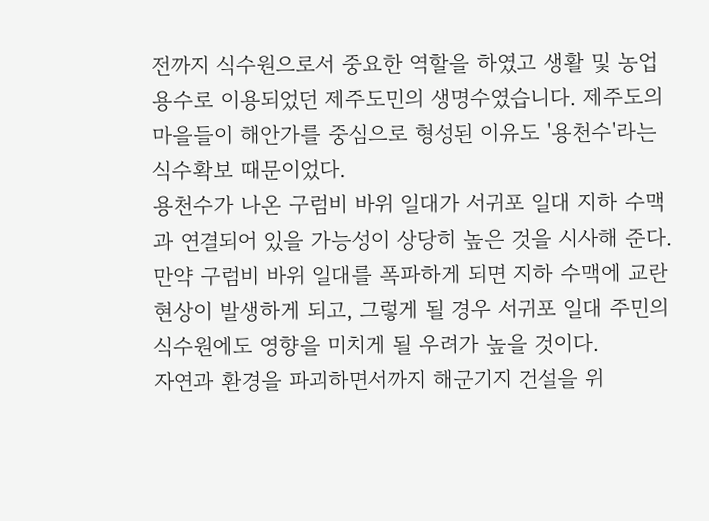전까지 식수원으로서 중요한 역할을 하였고 생활 및 농업용수로 이용되었던 제주도민의 생명수였습니다. 제주도의 마을들이 해안가를 중심으로 형성된 이유도 '용천수'라는 식수확보 때문이었다.
용천수가 나온 구럼비 바위 일대가 서귀포 일대 지하 수맥과 연결되어 있을 가능성이 상당히 높은 것을 시사해 준다.
만약 구럼비 바위 일대를 폭파하게 되면 지하 수맥에 교란현상이 발생하게 되고, 그렇게 될 경우 서귀포 일대 주민의 식수원에도 영향을 미치게 될 우려가 높을 것이다.
자연과 환경을 파괴하면서까지 해군기지 건설을 위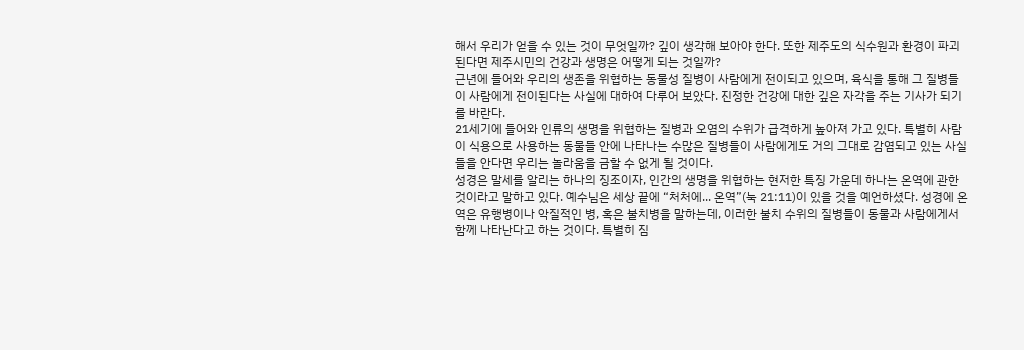해서 우리가 얻을 수 있는 것이 무엇일까? 깊이 생각해 보아야 한다. 또한 제주도의 식수원과 환경이 파괴된다면 제주시민의 건강과 생명은 어떻게 되는 것일까?
근년에 들어와 우리의 생존을 위협하는 동물성 질병이 사람에게 전이되고 있으며, 육식을 통해 그 질병들이 사람에게 전이된다는 사실에 대하여 다루어 보았다. 진정한 건강에 대한 깊은 자각을 주는 기사가 되기를 바란다.
21세기에 들어와 인류의 생명을 위협하는 질병과 오염의 수위가 급격하게 높아져 가고 있다. 특별히 사람이 식용으로 사용하는 동물들 안에 나타나는 수많은 질병들이 사람에게도 거의 그대로 감염되고 있는 사실들을 안다면 우리는 놀라움을 금할 수 없게 될 것이다.
성경은 말세를 알리는 하나의 징조이자, 인간의 생명을 위협하는 현저한 특징 가운데 하나는 온역에 관한 것이라고 말하고 있다. 예수님은 세상 끝에 “처처에... 온역”(눅 21:11)이 있을 것을 예언하셨다. 성경에 온역은 유행병이나 악질적인 병, 혹은 불치병을 말하는데, 이러한 불치 수위의 질병들이 동물과 사람에게서 함께 나타난다고 하는 것이다. 특별히 짐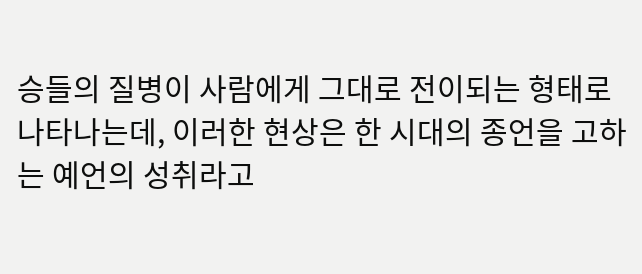승들의 질병이 사람에게 그대로 전이되는 형태로 나타나는데, 이러한 현상은 한 시대의 종언을 고하는 예언의 성취라고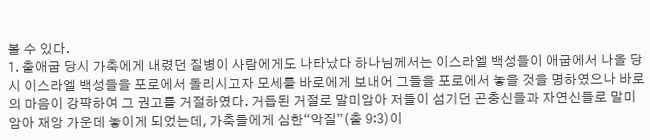볼 수 있다.
1. 출애굽 당시 가축에게 내렸던 질병이 사람에게도 나타났다 하나님께서는 이스라엘 백성들이 애굽에서 나올 당시 이스라엘 백성들을 포로에서 돌리시고자 모세를 바로에게 보내어 그들을 포로에서 놓을 것을 명하였으나 바로의 마음이 강퍅하여 그 권고를 거절하였다. 거듭된 거절로 말미암아 저들이 섬기던 곤충신들과 자연신들로 말미암아 재앙 가운데 놓이게 되었는데, 가축들에게 심한“악질”(출 9:3)이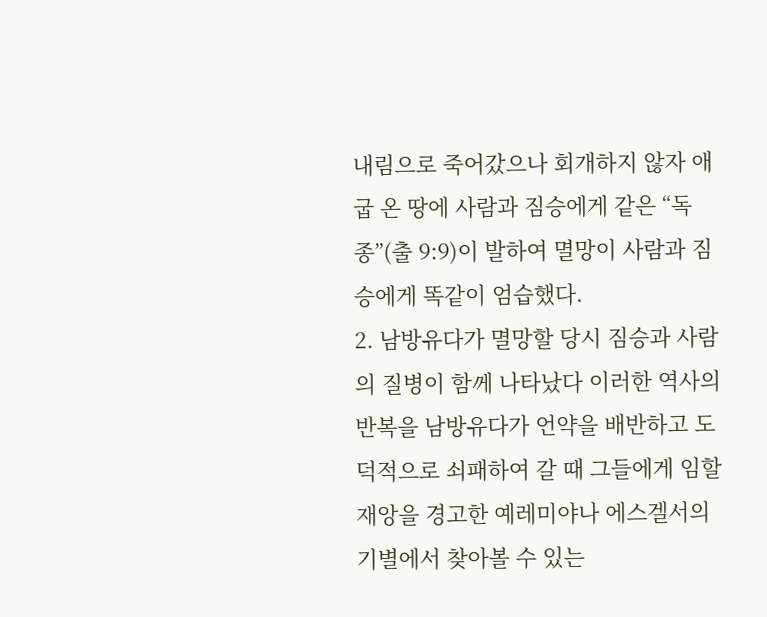내림으로 죽어갔으나 회개하지 않자 애굽 온 땅에 사람과 짐승에게 같은 “독종”(출 9:9)이 발하여 멸망이 사람과 짐승에게 똑같이 엄습했다.
2. 남방유다가 멸망할 당시 짐승과 사람의 질병이 함께 나타났다 이러한 역사의 반복을 남방유다가 언약을 배반하고 도덕적으로 쇠패하여 갈 때 그들에게 임할 재앙을 경고한 예레미야나 에스겔서의 기별에서 찾아볼 수 있는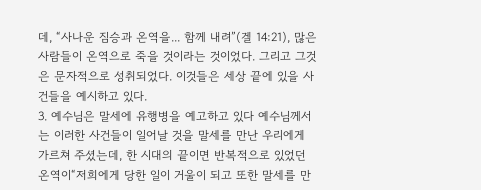데, “사나운 짐승과 온역을... 함께 내려”(겔 14:21), 많은 사람들이 온역으로 죽을 것이라는 것이었다. 그리고 그것은 문자적으로 성취되었다. 이것들은 세상 끝에 있을 사건들을 예시하고 있다.
3. 예수님은 말세에 유행병을 예고하고 있다 예수님께서는 이러한 사건들이 일어날 것을 말세를 만난 우리에게 가르쳐 주셨는데, 한 시대의 끝이면 반복적으로 있었던 온역이“저희에게 당한 일이 거울이 되고 또한 말세를 만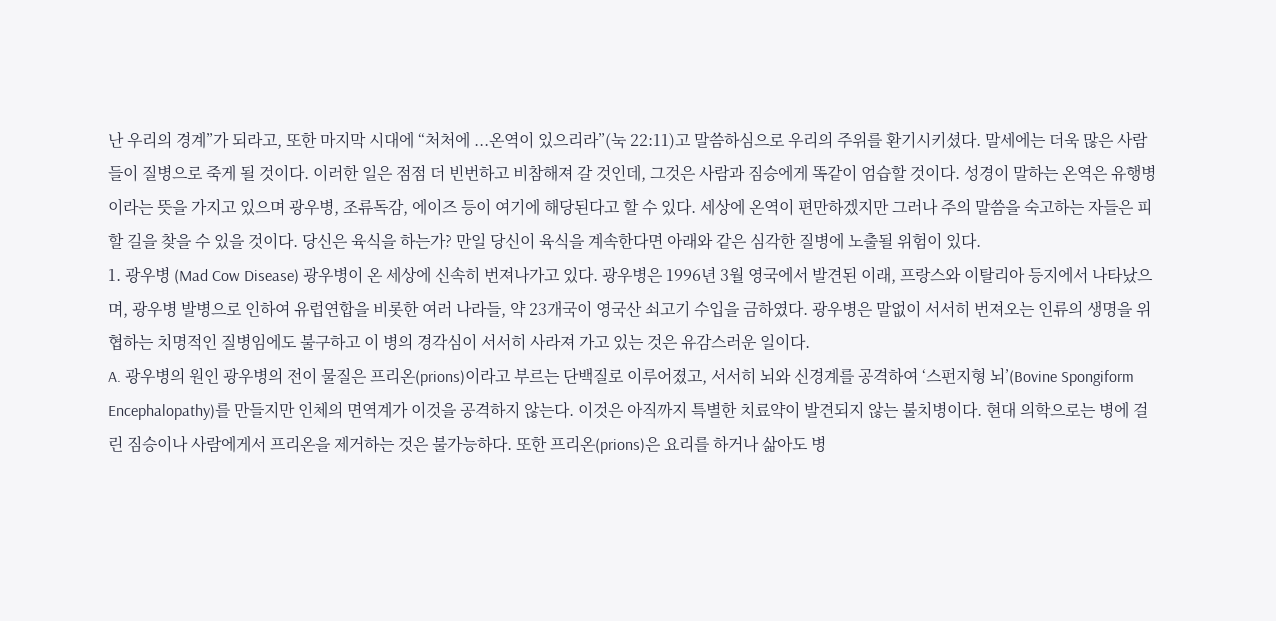난 우리의 경계”가 되라고, 또한 마지막 시대에 “처처에 ...온역이 있으리라”(눅 22:11)고 말씀하심으로 우리의 주위를 환기시키셨다. 말세에는 더욱 많은 사람들이 질병으로 죽게 될 것이다. 이러한 일은 점점 더 빈번하고 비참해져 갈 것인데, 그것은 사람과 짐승에게 똑같이 엄습할 것이다. 성경이 말하는 온역은 유행병이라는 뜻을 가지고 있으며 광우병, 조류독감, 에이즈 등이 여기에 해당된다고 할 수 있다. 세상에 온역이 편만하겠지만 그러나 주의 말씀을 숙고하는 자들은 피할 길을 찾을 수 있을 것이다. 당신은 육식을 하는가? 만일 당신이 육식을 계속한다면 아래와 같은 심각한 질병에 노출될 위험이 있다.
1. 광우병 (Mad Cow Disease) 광우병이 온 세상에 신속히 번져나가고 있다. 광우병은 1996년 3월 영국에서 발견된 이래, 프랑스와 이탈리아 등지에서 나타났으며, 광우병 발병으로 인하여 유럽연합을 비롯한 여러 나라들, 약 23개국이 영국산 쇠고기 수입을 금하였다. 광우병은 말없이 서서히 번져오는 인류의 생명을 위협하는 치명적인 질병임에도 불구하고 이 병의 경각심이 서서히 사라져 가고 있는 것은 유감스러운 일이다.
A. 광우병의 원인 광우병의 전이 물질은 프리온(prions)이라고 부르는 단백질로 이루어졌고, 서서히 뇌와 신경계를 공격하여 ‘스펀지형 뇌’(Bovine Spongiform Encephalopathy)를 만들지만 인체의 면역계가 이것을 공격하지 않는다. 이것은 아직까지 특별한 치료약이 발견되지 않는 불치병이다. 현대 의학으로는 병에 걸린 짐승이나 사람에게서 프리온을 제거하는 것은 불가능하다. 또한 프리온(prions)은 요리를 하거나 삶아도 병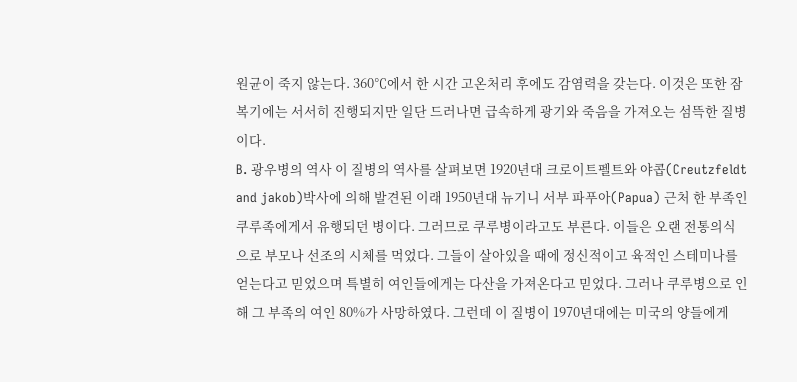원균이 죽지 않는다. 360℃에서 한 시간 고온처리 후에도 감염력을 갖는다. 이것은 또한 잠복기에는 서서히 진행되지만 일단 드러나면 급속하게 광기와 죽음을 가져오는 섬뜩한 질병이다.
B. 광우병의 역사 이 질병의 역사를 살펴보면 1920년대 크로이트펠트와 야콥(Creutzfeldt and jakob)박사에 의해 발견된 이래 1950년대 뉴기니 서부 파푸아(Papua) 근처 한 부족인 쿠루족에게서 유행되던 병이다. 그러므로 쿠루병이라고도 부른다. 이들은 오랜 전통의식으로 부모나 선조의 시체를 먹었다. 그들이 살아있을 때에 정신적이고 육적인 스테미나를 얻는다고 믿었으며 특별히 여인들에게는 다산을 가져온다고 믿었다. 그러나 쿠루병으로 인해 그 부족의 여인 80%가 사망하였다. 그런데 이 질병이 1970년대에는 미국의 양들에게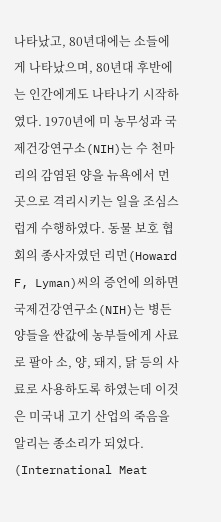나타났고, 80년대에는 소들에게 나타났으며, 80년대 후반에는 인간에게도 나타나기 시작하였다. 1970년에 미 농무성과 국제건강연구소(NIH)는 수 천마리의 감염된 양을 뉴욕에서 먼 곳으로 격리시키는 일을 조심스럽게 수행하였다. 동물 보호 협회의 종사자였던 리먼(Howard F, Lyman)씨의 증언에 의하면 국제건강연구소(NIH)는 병든 양들을 싼값에 농부들에게 사료로 팔아 소, 양, 돼지, 닭 등의 사료로 사용하도록 하였는데 이것은 미국내 고기 산업의 죽음을 알리는 종소리가 되었다. (International Meat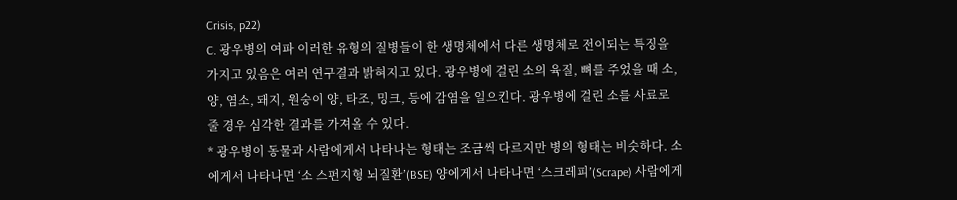Crisis, p22)
C. 광우병의 여파 이러한 유형의 질병들이 한 생명체에서 다른 생명체로 전이되는 특징을 가지고 있음은 여러 연구결과 밝혀지고 있다. 광우병에 걸린 소의 육질, 뼈를 주었을 때 소, 양, 염소, 돼지, 원숭이 양, 타조, 밍크, 등에 감염을 일으킨다. 광우병에 걸린 소를 사료로 줄 경우 심각한 결과를 가져올 수 있다.
* 광우병이 동물과 사람에게서 나타나는 형태는 조금씩 다르지만 병의 형태는 비슷하다. 소에게서 나타나면 ‘소 스펀지형 뇌질환’(BSE) 양에게서 나타나면 ‘스크레피’(Scrape) 사람에게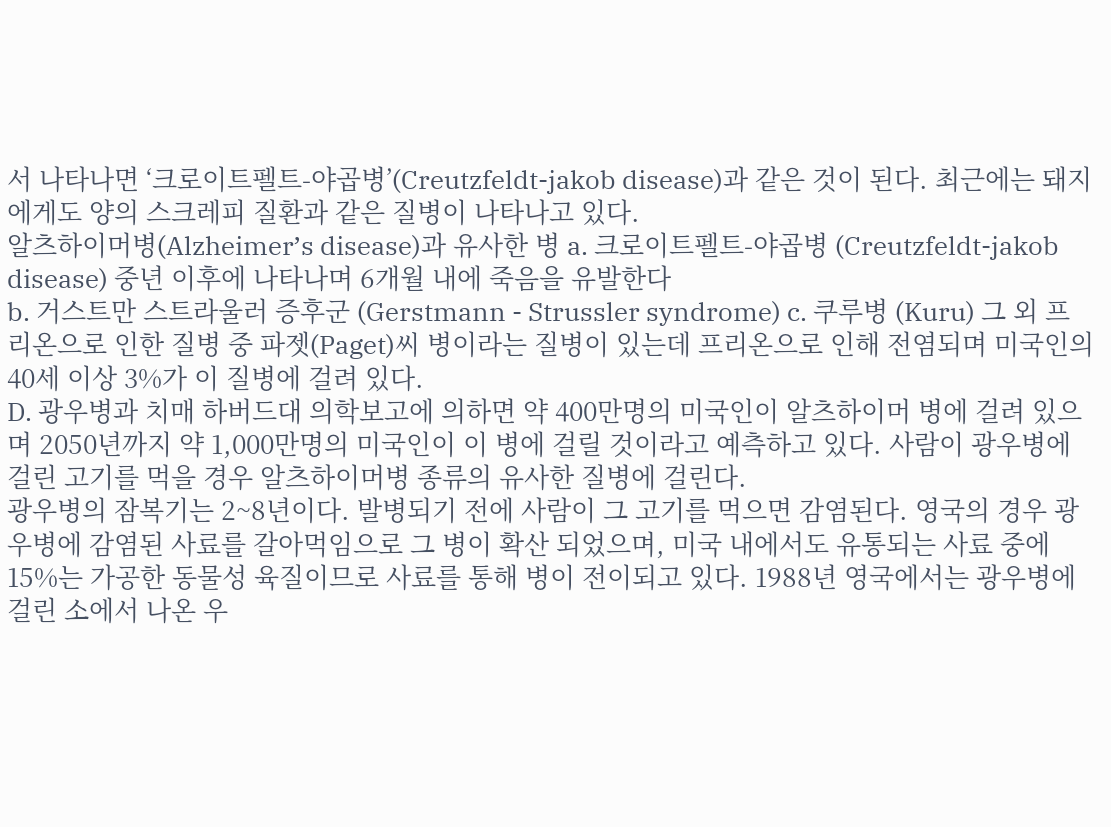서 나타나면 ‘크로이트펠트-야곱병’(Creutzfeldt-jakob disease)과 같은 것이 된다. 최근에는 돼지에게도 양의 스크레피 질환과 같은 질병이 나타나고 있다.
알츠하이머병(Alzheimer’s disease)과 유사한 병 a. 크로이트펠트-야곱병 (Creutzfeldt-jakob disease) 중년 이후에 나타나며 6개월 내에 죽음을 유발한다
b. 거스트만 스트라울러 증후군 (Gerstmann - Strussler syndrome) c. 쿠루병 (Kuru) 그 외 프리온으로 인한 질병 중 파젯(Paget)씨 병이라는 질병이 있는데 프리온으로 인해 전염되며 미국인의 40세 이상 3%가 이 질병에 걸려 있다.
D. 광우병과 치매 하버드대 의학보고에 의하면 약 400만명의 미국인이 알츠하이머 병에 걸려 있으며 2050년까지 약 1,000만명의 미국인이 이 병에 걸릴 것이라고 예측하고 있다. 사람이 광우병에 걸린 고기를 먹을 경우 알츠하이머병 종류의 유사한 질병에 걸린다.
광우병의 잠복기는 2~8년이다. 발병되기 전에 사람이 그 고기를 먹으면 감염된다. 영국의 경우 광우병에 감염된 사료를 갈아먹임으로 그 병이 확산 되었으며, 미국 내에서도 유통되는 사료 중에 15%는 가공한 동물성 육질이므로 사료를 통해 병이 전이되고 있다. 1988년 영국에서는 광우병에 걸린 소에서 나온 우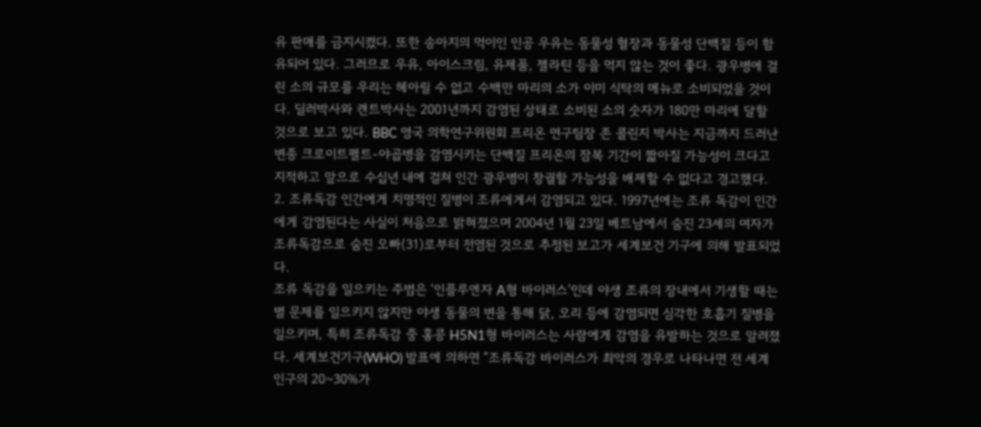유 판매를 금지시켰다. 또한 송아지의 먹이인 인공 우유는 동물성 혈장과 동물성 단백질 등이 함유되어 있다. 그러므로 우유, 아이스크림, 유제품, 젤라틴 등을 먹지 않는 것이 좋다. 광우병에 걸린 소의 규모를 우리는 헤아릴 수 없고 수백만 마리의 소가 이미 식탁의 메뉴로 소비되었을 것이다. 딜러박사와 캔트박사는 2001년까지 감염된 상태로 소비된 소의 숫자가 180만 마리에 달할 것으로 보고 있다. BBC 영국 의학연구위원회 프리온 연구팀장 존 콜린지 박사는 지금까지 드러난 변종 크로이트펠트-야곱병을 감염시키는 단백질 프리온의 잠복 기간이 짧아질 가능성이 크다고 지적하고 앞으로 수십년 내에 걸쳐 인간 광우병이 창궐할 가능성을 배제할 수 없다고 경고했다.
2. 조류독감 인간에게 치명적인 질병이 조류에게서 감염되고 있다. 1997년에는 조류 독감이 인간에게 감염된다는 사실이 처음으로 밝혀졌으며 2004년 1월 23일 베트남에서 숨진 23세의 여자가 조류독감으로 숨진 오빠(31)로부터 전염된 것으로 추정된 보고가 세계보건 기구에 의해 발표되었다.
조류 독감을 일으키는 주범은 ‘인플루엔자 A형 바이러스’인데 야생 조류의 장내에서 기생할 때는 별 문제를 일으키지 않지만 야생 동물의 변을 통해 닭, 오리 등에 감염되면 심각한 호흡기 질병을 일으키며, 특히 조류독감 중 홍콩 H5N1형 바이러스는 사람에게 감염을 유발하는 것으로 알려졌다. 세계보건기구(WHO) 발표에 의하면 “조류독감 바이러스가 최악의 경우로 나타나면 전 세계 인구의 20~30%가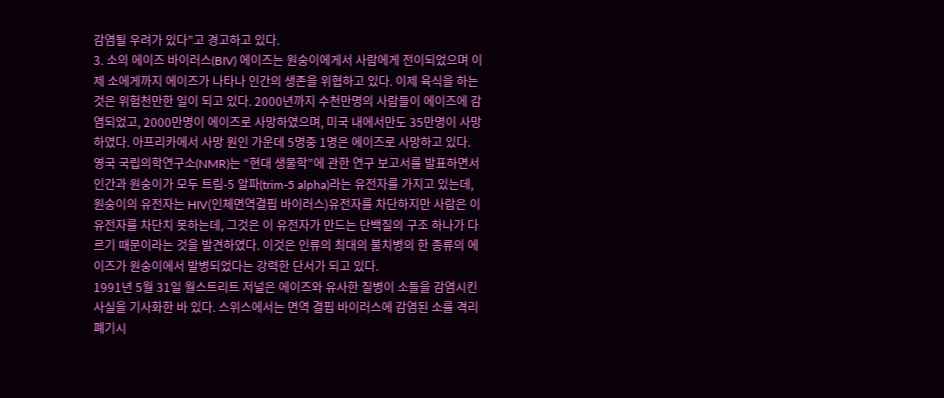감염될 우려가 있다”고 경고하고 있다.
3. 소의 에이즈 바이러스(BIV) 에이즈는 원숭이에게서 사람에게 전이되었으며 이제 소에게까지 에이즈가 나타나 인간의 생존을 위협하고 있다. 이제 육식을 하는 것은 위험천만한 일이 되고 있다. 2000년까지 수천만명의 사람들이 에이즈에 감염되었고, 2000만명이 에이즈로 사망하였으며, 미국 내에서만도 35만명이 사망하였다. 아프리카에서 사망 원인 가운데 5명중 1명은 에이즈로 사망하고 있다.
영국 국립의학연구소(NMR)는 “현대 생물학”에 관한 연구 보고서를 발표하면서 인간과 원숭이가 모두 트림-5 알파(trim-5 alpha)라는 유전자를 가지고 있는데, 원숭이의 유전자는 HIV(인체면역결핍 바이러스)유전자를 차단하지만 사람은 이 유전자를 차단치 못하는데, 그것은 이 유전자가 만드는 단백질의 구조 하나가 다르기 때문이라는 것을 발견하였다. 이것은 인류의 최대의 불치병의 한 종류의 에이즈가 원숭이에서 발병되었다는 강력한 단서가 되고 있다.
1991년 5월 31일 월스트리트 저널은 에이즈와 유사한 질병이 소들을 감염시킨 사실을 기사화한 바 있다. 스위스에서는 면역 결핍 바이러스에 감염된 소를 격리 폐기시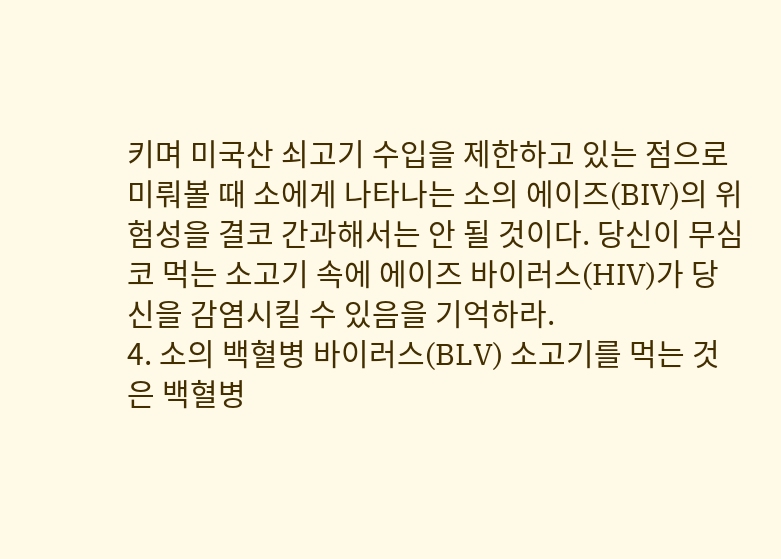키며 미국산 쇠고기 수입을 제한하고 있는 점으로 미뤄볼 때 소에게 나타나는 소의 에이즈(BIV)의 위험성을 결코 간과해서는 안 될 것이다. 당신이 무심코 먹는 소고기 속에 에이즈 바이러스(HIV)가 당신을 감염시킬 수 있음을 기억하라.
4. 소의 백혈병 바이러스(BLV) 소고기를 먹는 것은 백혈병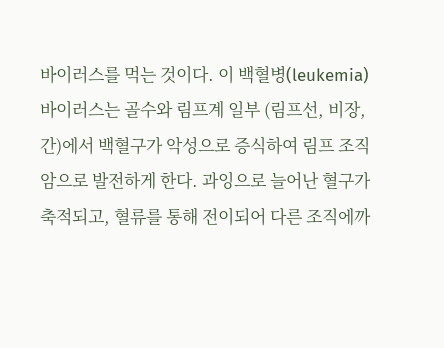바이러스를 먹는 것이다. 이 백혈병(leukemia) 바이러스는 골수와 림프계 일부 (림프선, 비장, 간)에서 백혈구가 악성으로 증식하여 림프 조직 암으로 발전하게 한다. 과잉으로 늘어난 혈구가 축적되고, 혈류를 통해 전이되어 다른 조직에까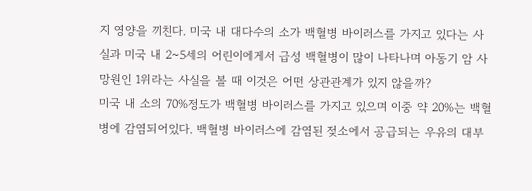지 영양을 끼친다. 미국 내 대다수의 소가 백혈병 바이러스를 가지고 있다는 사실과 미국 내 2~5세의 어린이에게서 급성 백혈병이 많이 나타나며 아동기 암 사망원인 1위라는 사실을 볼 때 이것은 어떤 상관관계가 있지 않을까?
미국 내 소의 70%정도가 백혈병 바이러스를 가지고 있으며 이중 약 20%는 백혈병에 감염되어있다. 백혈병 바이러스에 감염된 젖소에서 공급되는 우유의 대부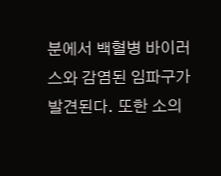분에서 백혈병 바이러스와 감염된 임파구가 발견된다. 또한 소의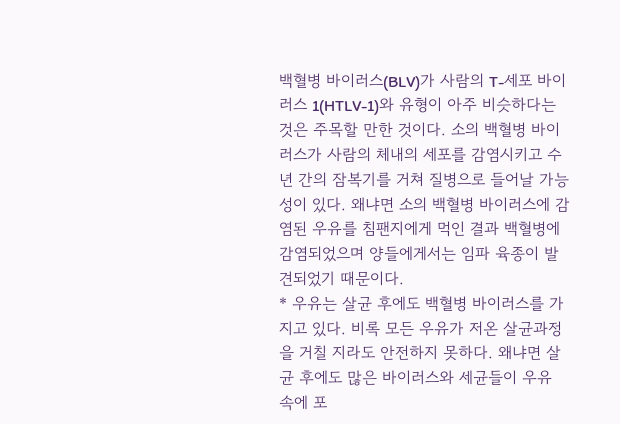백혈병 바이러스(BLV)가 사람의 T-세포 바이러스 1(HTLV-1)와 유형이 아주 비슷하다는 것은 주목할 만한 것이다. 소의 백혈병 바이러스가 사람의 체내의 세포를 감염시키고 수년 간의 잠복기를 거쳐 질병으로 들어날 가능성이 있다. 왜냐면 소의 백혈병 바이러스에 감염된 우유를 침팬지에게 먹인 결과 백혈병에 감염되었으며 양들에게서는 임파 육종이 발견되었기 때문이다.
* 우유는 살균 후에도 백혈병 바이러스를 가지고 있다. 비록 모든 우유가 저온 살균과정을 거칠 지라도 안전하지 못하다. 왜냐면 살균 후에도 많은 바이러스와 세균들이 우유 속에 포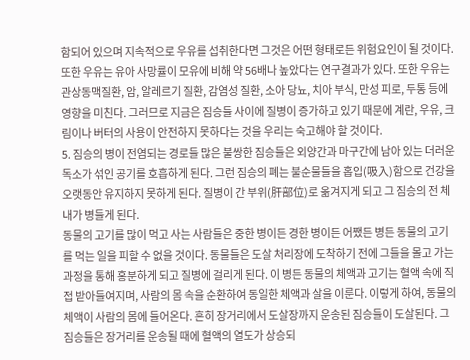함되어 있으며 지속적으로 우유를 섭취한다면 그것은 어떤 형태로든 위험요인이 될 것이다. 또한 우유는 유아 사망률이 모유에 비해 약 56배나 높았다는 연구결과가 있다. 또한 우유는 관상동맥질환, 암, 알레르기 질환, 감염성 질환, 소아 당뇨, 치아 부식, 만성 피로, 두통 등에 영향을 미친다. 그러므로 지금은 짐승들 사이에 질병이 증가하고 있기 때문에 계란, 우유, 크림이나 버터의 사용이 안전하지 못하다는 것을 우리는 숙고해야 할 것이다.
5. 짐승의 병이 전염되는 경로들 많은 불쌍한 짐승들은 외양간과 마구간에 남아 있는 더러운 독소가 섞인 공기를 호흡하게 된다. 그런 짐승의 폐는 불순물들을 홉입(吸入)함으로 건강을 오랫동안 유지하지 못하게 된다. 질병이 간 부위(肝部位)로 옮겨지게 되고 그 짐승의 전 체내가 병들게 된다.
동물의 고기를 많이 먹고 사는 사람들은 중한 병이든 경한 병이든 어쨌든 병든 동물의 고기를 먹는 일을 피할 수 없을 것이다. 동물들은 도살 처리장에 도착하기 전에 그들을 몰고 가는 과정을 통해 홍분하게 되고 질병에 걸리게 된다. 이 병든 동물의 체액과 고기는 혈액 속에 직접 받아들여지며, 사람의 몸 속을 순환하여 동일한 체액과 살을 이룬다. 이렇게 하여, 동물의 체액이 사람의 몸에 들어온다. 흔히 장거리에서 도살장까지 운송된 짐승들이 도살된다. 그 짐승들은 장거리를 운송될 때에 혈액의 열도가 상승되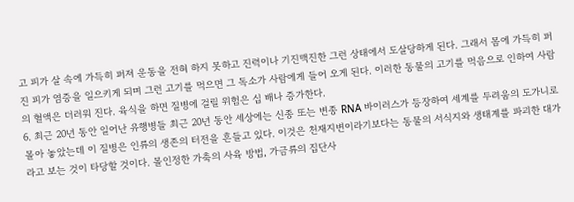고 피가 살 속에 가득히 퍼져 운동을 전혀 하지 못하고 진력이나 기진맥진한 그런 상태에서 도살당하게 된다. 그래서 몸에 가득히 퍼진 피가 염증을 일으키게 되며 그런 고기를 먹으면 그 독소가 사람에게 들어 오게 된다. 이러한 동물의 고기를 먹음으로 인하여 사람의 혈액은 더러워 진다. 육식을 하면 질병에 걸릴 위험은 십 배나 증가한다.
6. 최근 20년 동안 일어난 유행병들 최근 20년 동안 세상에는 신종 또는 변종 RNA 바이러스가 등장하여 세계를 두려움의 도가니로 몰아 놓았는데 이 질병은 인류의 생존의 터전을 흔들고 있다. 이것은 천재지변이라기보다는 동물의 서식지와 생태계를 파괴한 대가라고 보는 것이 타당할 것이다. 몰인정한 가축의 사육 방법, 가금류의 집단사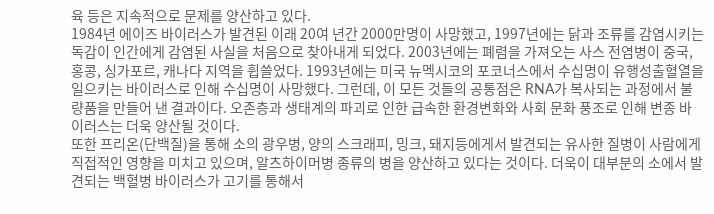육 등은 지속적으로 문제를 양산하고 있다.
1984년 에이즈 바이러스가 발견된 이래 20여 년간 2000만명이 사망했고, 1997년에는 닭과 조류를 감염시키는 독감이 인간에게 감염된 사실을 처음으로 찾아내게 되었다. 2003년에는 폐렴을 가져오는 사스 전염병이 중국, 홍콩, 싱가포르, 캐나다 지역을 휩쓸었다. 1993년에는 미국 뉴멕시코의 포코너스에서 수십명이 유행성출혈열을 일으키는 바이러스로 인해 수십명이 사망했다. 그런데, 이 모든 것들의 공통점은 RNA가 복사되는 과정에서 불량품을 만들어 낸 결과이다. 오존층과 생태계의 파괴로 인한 급속한 환경변화와 사회 문화 풍조로 인해 변종 바이러스는 더욱 양산될 것이다.
또한 프리온(단백질)을 통해 소의 광우병, 양의 스크래피, 밍크, 돼지등에게서 발견되는 유사한 질병이 사람에게 직접적인 영향을 미치고 있으며, 알츠하이머병 종류의 병을 양산하고 있다는 것이다. 더욱이 대부분의 소에서 발견되는 백혈병 바이러스가 고기를 통해서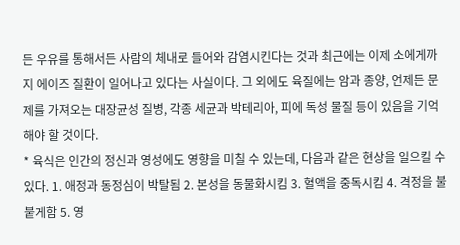든 우유를 통해서든 사람의 체내로 들어와 감염시킨다는 것과 최근에는 이제 소에게까지 에이즈 질환이 일어나고 있다는 사실이다. 그 외에도 육질에는 암과 종양, 언제든 문제를 가져오는 대장균성 질병, 각종 세균과 박테리아, 피에 독성 물질 등이 있음을 기억해야 할 것이다.
* 육식은 인간의 정신과 영성에도 영향을 미칠 수 있는데, 다음과 같은 현상을 일으킬 수 있다. 1. 애정과 동정심이 박탈됨 2. 본성을 동물화시킴 3. 혈액을 중독시킴 4. 격정을 불 붙게함 5. 영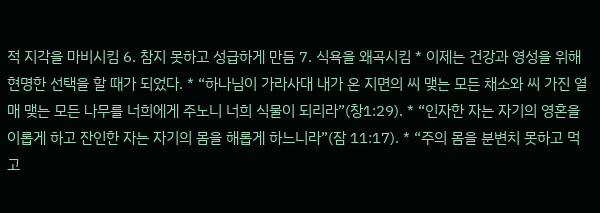적 지각을 마비시킴 6. 참지 못하고 성급하게 만듬 7. 식욕을 왜곡시킴 * 이제는 건강과 영성을 위해 현명한 선택을 할 때가 되었다. * “하나님이 가라사대 내가 온 지면의 씨 맺는 모든 채소와 씨 가진 열매 맺는 모든 나무를 너희에게 주노니 너희 식물이 되리라”(창1:29). * “인자한 자는 자기의 영혼을 이롭게 하고 잔인한 자는 자기의 몸을 해롭게 하느니라”(잠 11:17). * “주의 몸을 분변치 못하고 먹고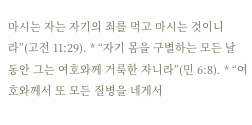마시는 자는 자기의 죄를 먹고 마시는 것이니라”(고전 11:29). * “자기 몸을 구별하는 모든 날 동안 그는 여호와께 거룩한 자니라”(민 6:8). * “여호와께서 또 모든 질병을 네게서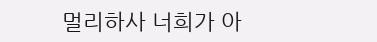멀리하사 너희가 아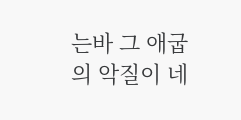는바 그 애굽의 악질이 네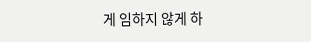게 임하지 않게 하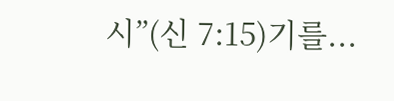시”(신 7:15)기를...